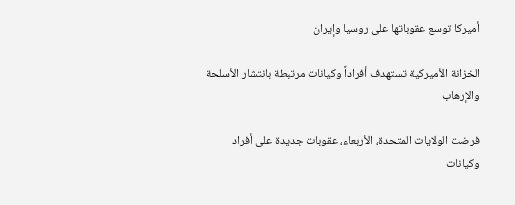أميركا توسع عقوباتها على روسيا وإيران

الخزانة الأميركية تستهدف أفراداً وكيانات مرتبطة بانتشار الأسلحة والإرهاب

فرضت الولايات المتحدة، الأربعاء، عقوبات جديدة على أفراد وكيانات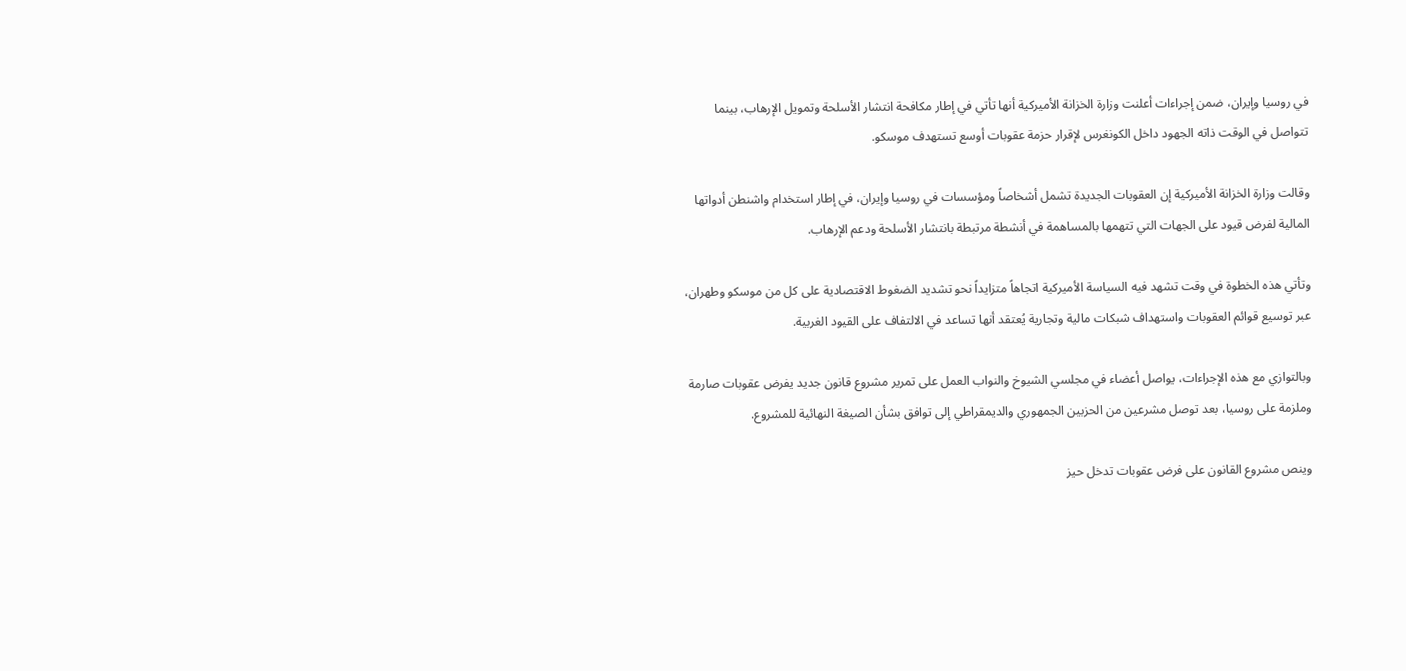في روسيا وإيران، ضمن إجراءات أعلنت وزارة الخزانة الأميركية أنها تأتي في إطار مكافحة انتشار الأسلحة وتمويل الإرهاب، بينما تتواصل في الوقت ذاته الجهود داخل الكونغرس لإقرار حزمة عقوبات أوسع تستهدف موسكو.

وقالت وزارة الخزانة الأميركية إن العقوبات الجديدة تشمل أشخاصاً ومؤسسات في روسيا وإيران، في إطار استخدام واشنطن أدواتها المالية لفرض قيود على الجهات التي تتهمها بالمساهمة في أنشطة مرتبطة بانتشار الأسلحة ودعم الإرهاب.

وتأتي هذه الخطوة في وقت تشهد فيه السياسة الأميركية اتجاهاً متزايداً نحو تشديد الضغوط الاقتصادية على كل من موسكو وطهران، عبر توسيع قوائم العقوبات واستهداف شبكات مالية وتجارية يُعتقد أنها تساعد في الالتفاف على القيود الغربية.

وبالتوازي مع هذه الإجراءات، يواصل أعضاء في مجلسي الشيوخ والنواب العمل على تمرير مشروع قانون جديد يفرض عقوبات صارمة وملزمة على روسيا، بعد توصل مشرعين من الحزبين الجمهوري والديمقراطي إلى توافق بشأن الصيغة النهائية للمشروع.

وينص مشروع القانون على فرض عقوبات تدخل حيز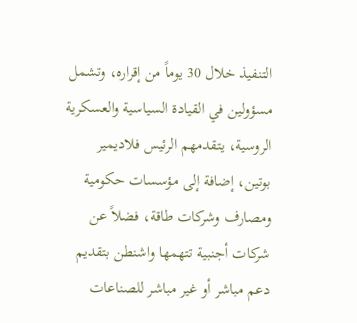التنفيذ خلال 30 يوماً من إقراره، وتشمل مسؤولين في القيادة السياسية والعسكرية الروسية، يتقدمهم الرئيس فلاديمير بوتين، إضافة إلى مؤسسات حكومية ومصارف وشركات طاقة، فضلاً عن شركات أجنبية تتهمها واشنطن بتقديم دعم مباشر أو غير مباشر للصناعات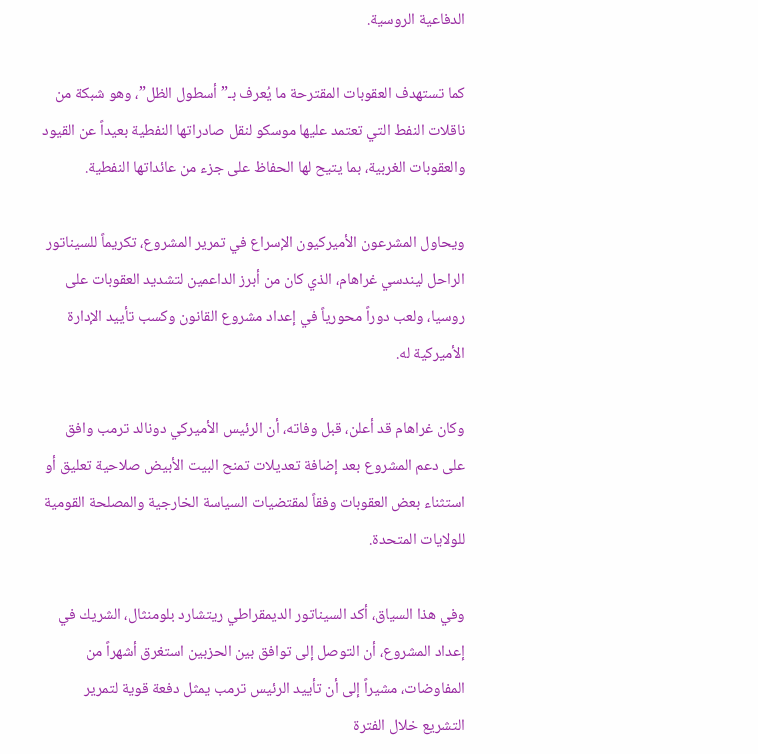الدفاعية الروسية.

كما تستهدف العقوبات المقترحة ما يُعرف بـ”أسطول الظل”، وهو شبكة من ناقلات النفط التي تعتمد عليها موسكو لنقل صادراتها النفطية بعيداً عن القيود والعقوبات الغربية، بما يتيح لها الحفاظ على جزء من عائداتها النفطية.

ويحاول المشرعون الأميركيون الإسراع في تمرير المشروع، تكريماً للسيناتور الراحل ليندسي غراهام، الذي كان من أبرز الداعمين لتشديد العقوبات على روسيا، ولعب دوراً محورياً في إعداد مشروع القانون وكسب تأييد الإدارة الأميركية له.

وكان غراهام قد أعلن، قبل وفاته، أن الرئيس الأميركي دونالد ترمب وافق على دعم المشروع بعد إضافة تعديلات تمنح البيت الأبيض صلاحية تعليق أو استثناء بعض العقوبات وفقاً لمقتضيات السياسة الخارجية والمصلحة القومية للولايات المتحدة.

وفي هذا السياق، أكد السيناتور الديمقراطي ريتشارد بلومنثال، الشريك في إعداد المشروع، أن التوصل إلى توافق بين الحزبين استغرق أشهراً من المفاوضات، مشيراً إلى أن تأييد الرئيس ترمب يمثل دفعة قوية لتمرير التشريع خلال الفترة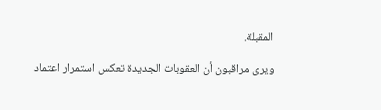المقبلة.

ويرى مراقبون أن العقوبات الجديدة تعكس استمرار اعتماد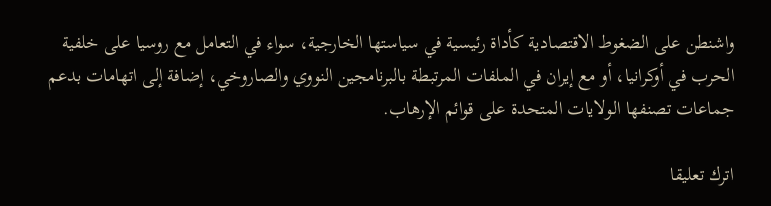واشنطن على الضغوط الاقتصادية كأداة رئيسية في سياستها الخارجية، سواء في التعامل مع روسيا على خلفية الحرب في أوكرانيا، أو مع إيران في الملفات المرتبطة بالبرنامجين النووي والصاروخي، إضافة إلى اتهامات بدعم جماعات تصنفها الولايات المتحدة على قوائم الإرهاب.

اترك تعليقا